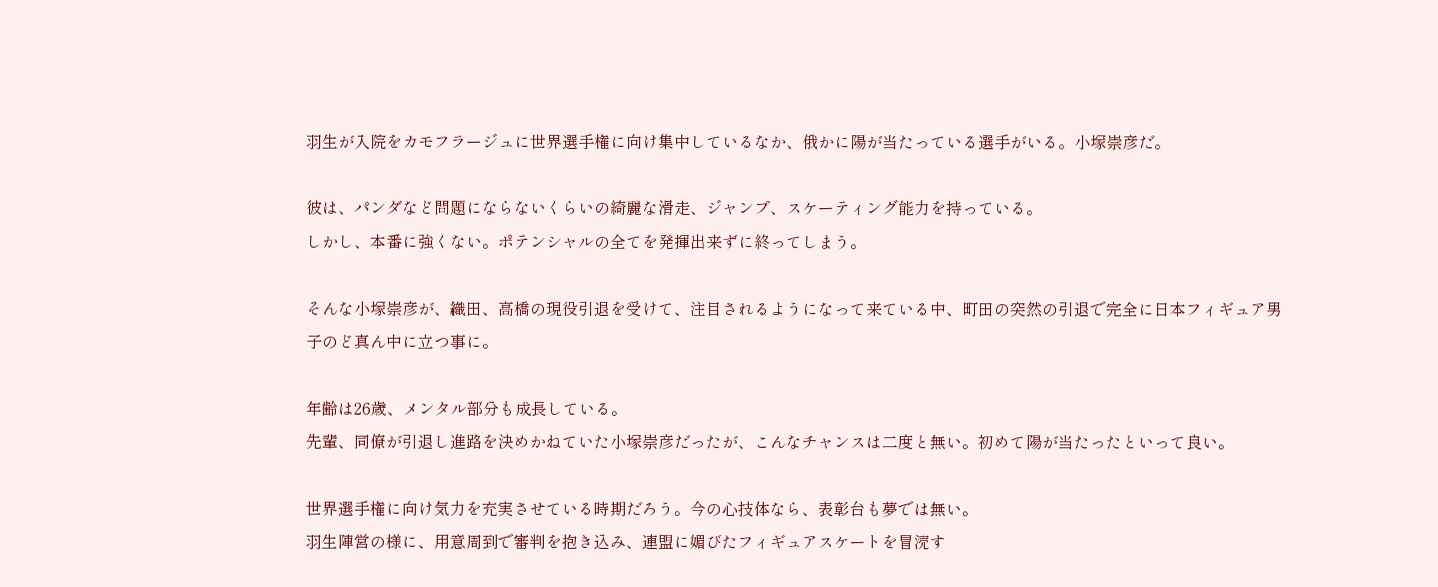羽生が入院をカモフラージュに世界選手権に向け集中しているなか、俄かに陽が当たっている選手がいる。小塚崇彦だ。

彼は、パンダなど問題にならないくらいの綺麗な滑走、ジャンプ、スケーティング能力を持っている。
しかし、本番に強くない。ポテンシャルの全てを発揮出来ずに終ってしまう。

そんな小塚崇彦が、織田、高橋の現役引退を受けて、注目されるようになって来ている中、町田の突然の引退で完全に日本フィギュア男子のど真ん中に立つ事に。

年齢は26歳、メンタル部分も成長している。
先輩、同僚が引退し進路を決めかねていた小塚崇彦だったが、こんなチャンスは二度と無い。初めて陽が当たったといって良い。

世界選手権に向け気力を充実させている時期だろう。今の心技体なら、表彰台も夢では無い。
羽生陣営の様に、用意周到で審判を抱き込み、連盟に媚びたフィギュアスケートを冒涜す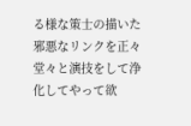る様な策士の描いた邪悪なリンクを正々堂々と演技をして浄化してやって欲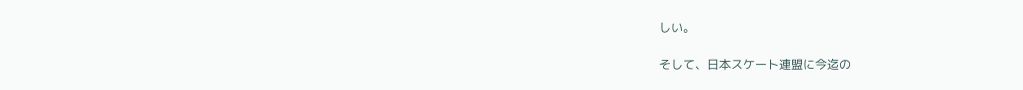しい。

そして、日本スケート連盟に今迄の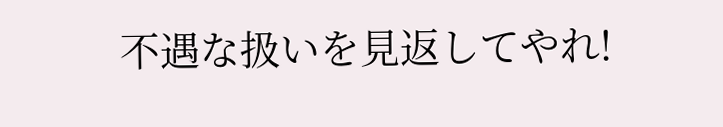不遇な扱いを見返してやれ!